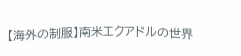【海外の制服】南米エクアドルの世界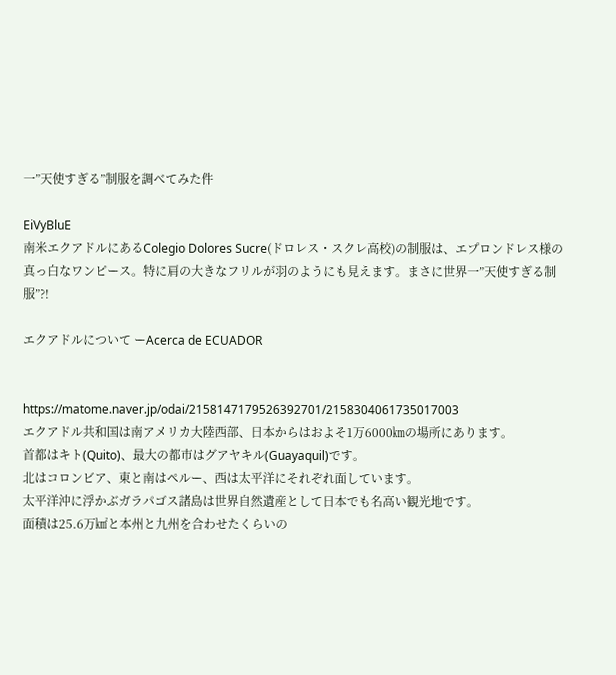一”天使すぎる”制服を調べてみた件

EiVyBluE
南米エクアドルにあるColegio Dolores Sucre(ドロレス・スクレ高校)の制服は、エプロンドレス様の真っ白なワンピース。特に肩の大きなフリルが羽のようにも見えます。まさに世界一”天使すぎる制服”?!

エクアドルについて ーAcerca de ECUADOR


https://matome.naver.jp/odai/2158147179526392701/2158304061735017003
エクアドル共和国は南アメリカ大陸西部、日本からはおよそ1万6000㎞の場所にあります。
首都はキト(Quito)、最大の都市はグアヤキル(Guayaquil)です。
北はコロンビア、東と南はペルー、西は太平洋にそれぞれ面しています。
太平洋沖に浮かぶガラパゴス諸島は世界自然遺産として日本でも名高い観光地です。
面積は25.6万㎢と本州と九州を合わせたくらいの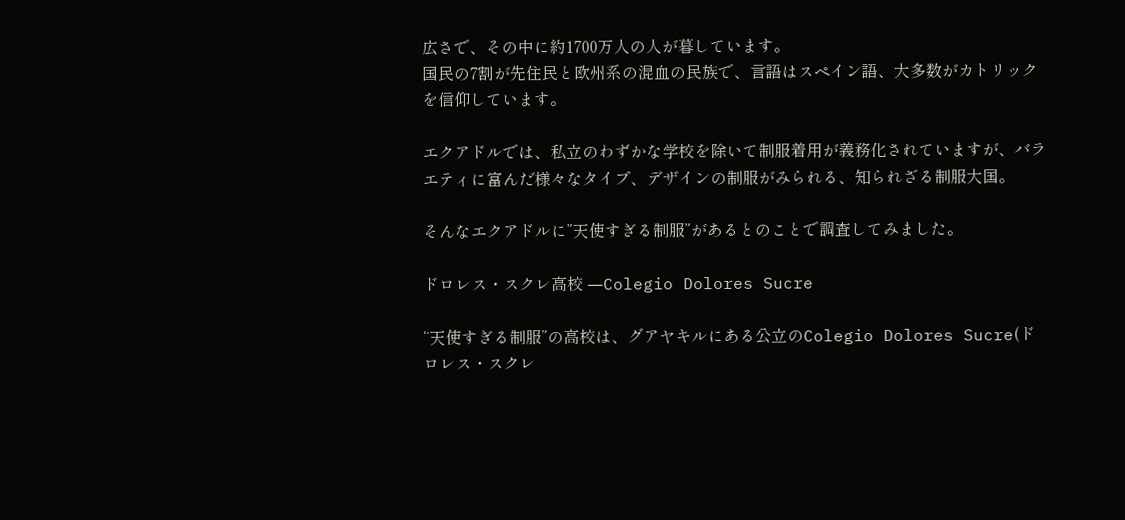広さで、その中に約1700万人の人が暮しています。
国民の7割が先住民と欧州系の混血の民族で、言語はスペイン語、大多数がカトリックを信仰しています。

エクアドルでは、私立のわずかな学校を除いて制服着用が義務化されていますが、バラエティに富んだ様々なタイプ、デザインの制服がみられる、知られざる制服大国。

そんなエクアドルに”天使すぎる制服”があるとのことで調査してみました。

ドロレス・スクレ高校 ―Colegio Dolores Sucre

“天使すぎる制服”の高校は、グアヤキルにある公立のColegio Dolores Sucre(ドロレス・スクレ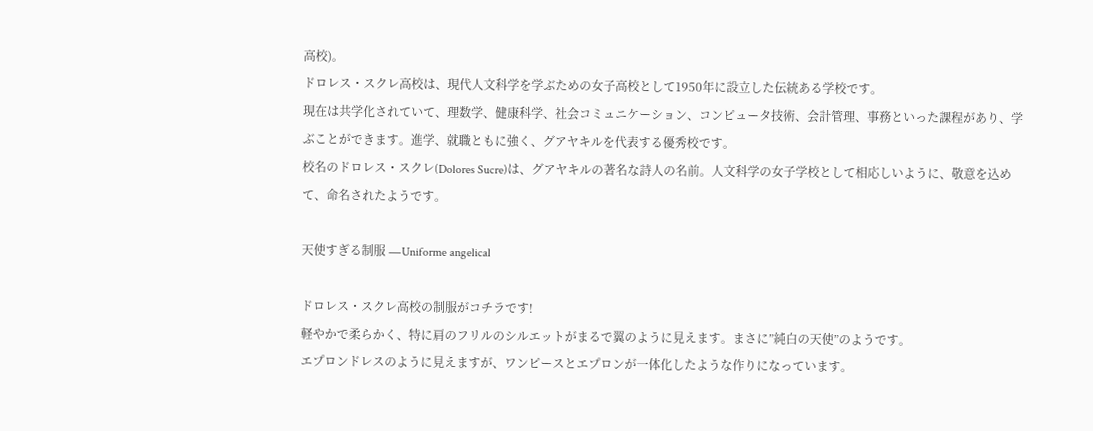高校)。
ドロレス・スクレ高校は、現代人文科学を学ぶための女子高校として1950年に設立した伝統ある学校です。
現在は共学化されていて、理数学、健康科学、社会コミュニケーション、コンピュータ技術、会計管理、事務といった課程があり、学ぶことができます。進学、就職ともに強く、グアヤキルを代表する優秀校です。
校名のドロレス・スクレ(Dolores Sucre)は、グアヤキルの著名な詩人の名前。人文科学の女子学校として相応しいように、敬意を込めて、命名されたようです。

天使すぎる制服 ―Uniforme angelical

ドロレス・スクレ高校の制服がコチラです!
軽やかで柔らかく、特に肩のフリルのシルエットがまるで翼のように見えます。まさに”純白の天使”のようです。
エプロンドレスのように見えますが、ワンピースとエプロンが一体化したような作りになっています。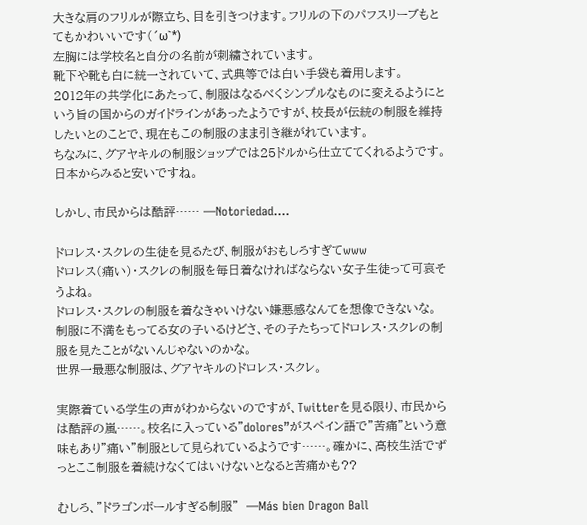大きな肩のフリルが際立ち、目を引きつけます。フリルの下のパフスリーブもとてもかわいいです(´ω`*)
左胸には学校名と自分の名前が刺繍されています。
靴下や靴も白に統一されていて、式典等では白い手袋も着用します。
2012年の共学化にあたって、制服はなるべくシンプルなものに変えるようにという旨の国からのガイドラインがあったようですが、校長が伝統の制服を維持したいとのことで、現在もこの制服のまま引き継がれています。
ちなみに、グアヤキルの制服ショップでは25ドルから仕立ててくれるようです。日本からみると安いですね。

しかし、市民からは酷評…… ―Notoriedad….

ドロレス・スクレの生徒を見るたび、制服がおもしろすぎてwww
ドロレス(痛い)・スクレの制服を毎日着なければならない女子生徒って可哀そうよね。
ドロレス・スクレの制服を着なきゃいけない嫌悪感なんてを想像できないな。
制服に不満をもってる女の子いるけどさ、その子たちってドロレス・スクレの制服を見たことがないんじゃないのかな。
世界一最悪な制服は、グアヤキルのドロレス・スクレ。

実際着ている学生の声がわからないのですが、Twitterを見る限り、市民からは酷評の嵐……。校名に入っている”dolores”がスペイン語で”苦痛”という意味もあり”痛い”制服として見られているようです……。確かに、高校生活でずっとここ制服を着続けなくてはいけないとなると苦痛かも??

むしろ、”ドラゴンボールすぎる制服”  ―Más bien Dragon Ball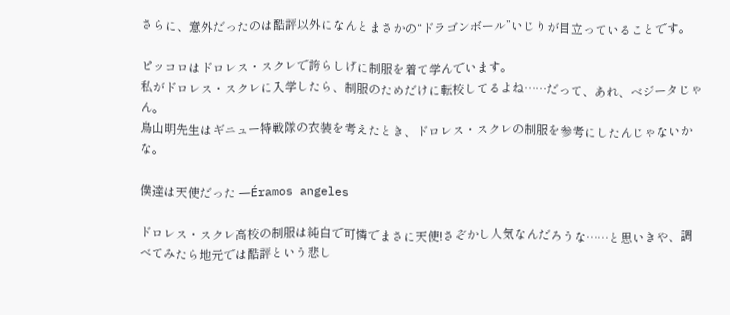さらに、意外だったのは酷評以外になんとまさかの“ドラゴンボール”いじりが目立っていることです。

ピッコロはドロレス・スクレで誇らしげに制服を着て学んでいます。
私がドロレス・スクレに入学したら、制服のためだけに転校してるよね……だって、あれ、ベジータじゃん。
鳥山明先生はギニュー特戦隊の衣装を考えたとき、ドロレス・スクレの制服を参考にしたんじゃないかな。

僕達は天使だった ―Éramos angeles

ドロレス・スクレ高校の制服は純白で可憐でまさに天使!さぞかし人気なんだろうな……と思いきや、調べてみたら地元では酷評という悲し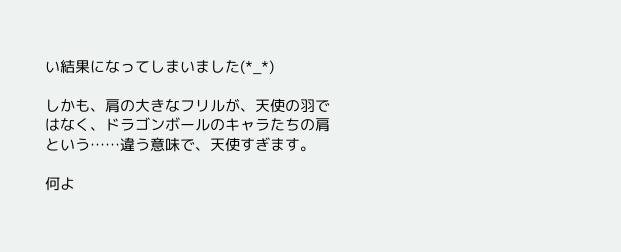い結果になってしまいました(*_*)

しかも、肩の大きなフリルが、天使の羽ではなく、ドラゴンボールのキャラたちの肩という……違う意味で、天使すぎます。

何よ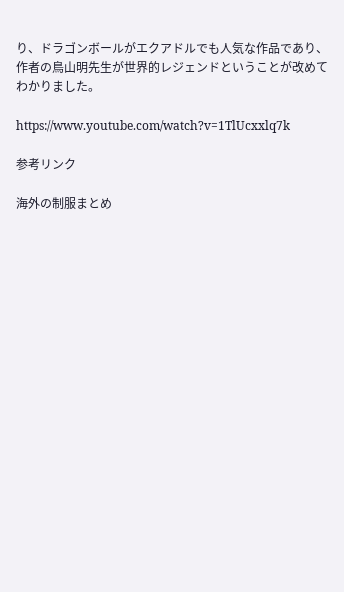り、ドラゴンボールがエクアドルでも人気な作品であり、作者の鳥山明先生が世界的レジェンドということが改めてわかりました。

https://www.youtube.com/watch?v=1TlUcxxlq7k

参考リンク

海外の制服まとめ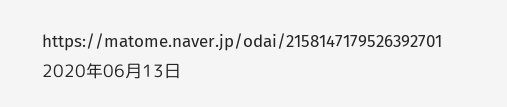https://matome.naver.jp/odai/2158147179526392701
2020年06月13日